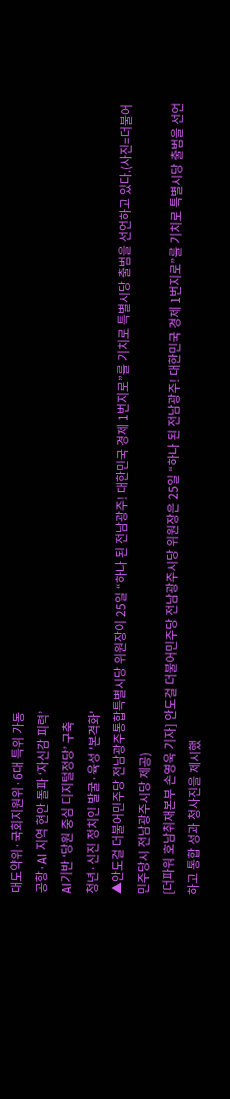대도약위·국회지원위·6대 특위 가동
공항·AI 지역 현안 돌파 ‘자신감 피력’
AI기반 ‘당원 중심 디지털정당’ 구축
청년·신진 정치인 발굴·육성 '본격화'
▲안도걸 더불어민주당 전남광주통합특별시당 위원장이 25일 “하나 된 전남광주! 대한민국 경제 1번지로”를 기치로 특별시당 출범을 선언하고 있다.(사진=더불어민주당시 전남광주시당 제공)
[더파워 호남취재본부 손영욱 기자] 안도걸 더불어민주당 전남광주시당 위원장은 25일 “하나 된 전남광주! 대한민국 경제 1번지로”를 기치로 특별시당 출범을 선언하고 통합 성과 청사진을 제시했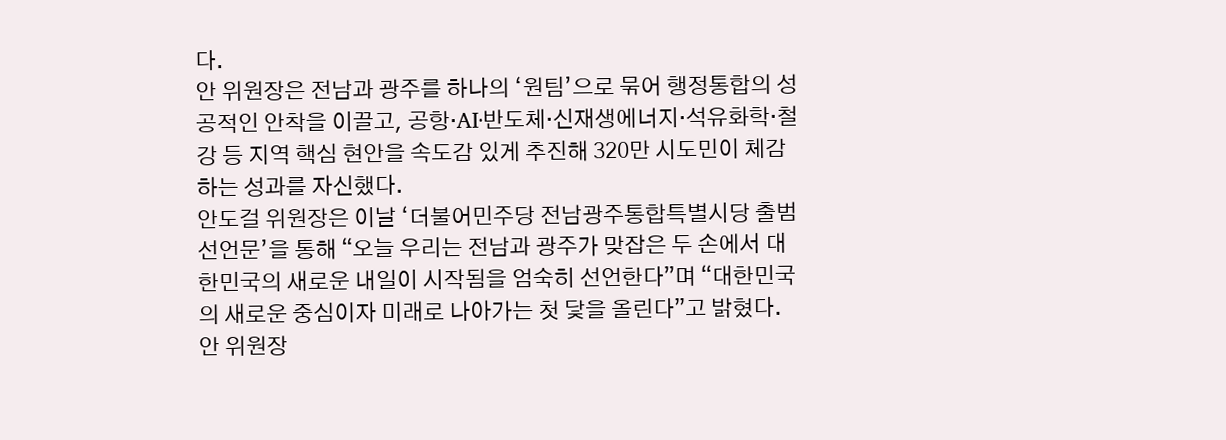다.
안 위원장은 전남과 광주를 하나의 ‘원팀’으로 묶어 행정통합의 성공적인 안착을 이끌고, 공항·AI·반도체·신재생에너지·석유화학·철강 등 지역 핵심 현안을 속도감 있게 추진해 320만 시도민이 체감하는 성과를 자신했다.
안도걸 위원장은 이날 ‘더불어민주당 전남광주통합특별시당 출범 선언문’을 통해 “오늘 우리는 전남과 광주가 맞잡은 두 손에서 대한민국의 새로운 내일이 시작됨을 엄숙히 선언한다”며 “대한민국의 새로운 중심이자 미래로 나아가는 첫 닻을 올린다”고 밝혔다.
안 위원장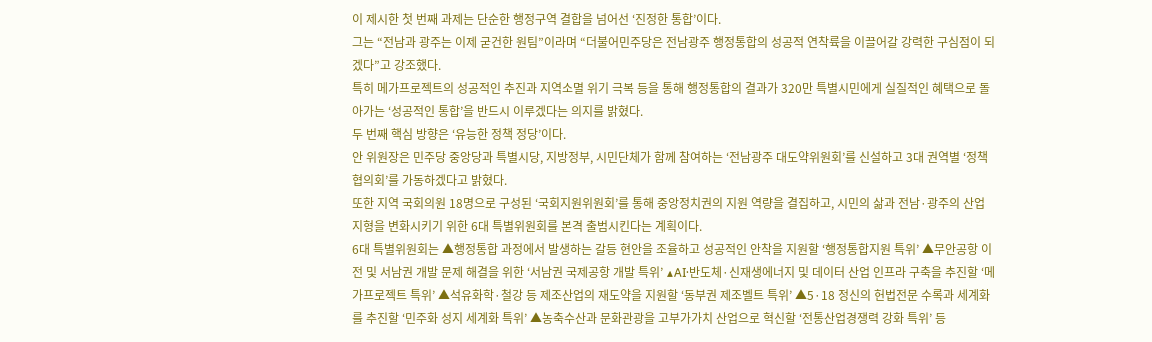이 제시한 첫 번째 과제는 단순한 행정구역 결합을 넘어선 ‘진정한 통합’이다.
그는 “전남과 광주는 이제 굳건한 원팀”이라며 “더불어민주당은 전남광주 행정통합의 성공적 연착륙을 이끌어갈 강력한 구심점이 되겠다”고 강조했다.
특히 메가프로젝트의 성공적인 추진과 지역소멸 위기 극복 등을 통해 행정통합의 결과가 320만 특별시민에게 실질적인 혜택으로 돌아가는 ‘성공적인 통합’을 반드시 이루겠다는 의지를 밝혔다.
두 번째 핵심 방향은 ‘유능한 정책 정당’이다.
안 위원장은 민주당 중앙당과 특별시당, 지방정부, 시민단체가 함께 참여하는 ‘전남광주 대도약위원회’를 신설하고 3대 권역별 ‘정책협의회’를 가동하겠다고 밝혔다.
또한 지역 국회의원 18명으로 구성된 ‘국회지원위원회’를 통해 중앙정치권의 지원 역량을 결집하고, 시민의 삶과 전남·광주의 산업지형을 변화시키기 위한 6대 특별위원회를 본격 출범시킨다는 계획이다.
6대 특별위원회는 ▲행정통합 과정에서 발생하는 갈등 현안을 조율하고 성공적인 안착을 지원할 ‘행정통합지원 특위’ ▲무안공항 이전 및 서남권 개발 문제 해결을 위한 ‘서남권 국제공항 개발 특위’ ▲AI·반도체·신재생에너지 및 데이터 산업 인프라 구축을 추진할 ‘메가프로젝트 특위’ ▲석유화학·철강 등 제조산업의 재도약을 지원할 ‘동부권 제조벨트 특위’ ▲5·18 정신의 헌법전문 수록과 세계화를 추진할 ‘민주화 성지 세계화 특위’ ▲농축수산과 문화관광을 고부가가치 산업으로 혁신할 ‘전통산업경쟁력 강화 특위’ 등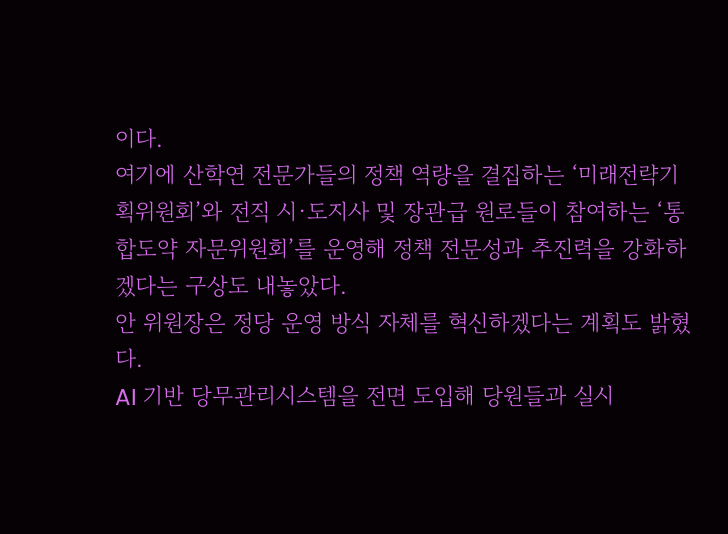이다.
여기에 산학연 전문가들의 정책 역량을 결집하는 ‘미래전략기획위원회’와 전직 시·도지사 및 장관급 원로들이 참여하는 ‘통합도약 자문위원회’를 운영해 정책 전문성과 추진력을 강화하겠다는 구상도 내놓았다.
안 위원장은 정당 운영 방식 자체를 혁신하겠다는 계획도 밝혔다.
AI 기반 당무관리시스템을 전면 도입해 당원들과 실시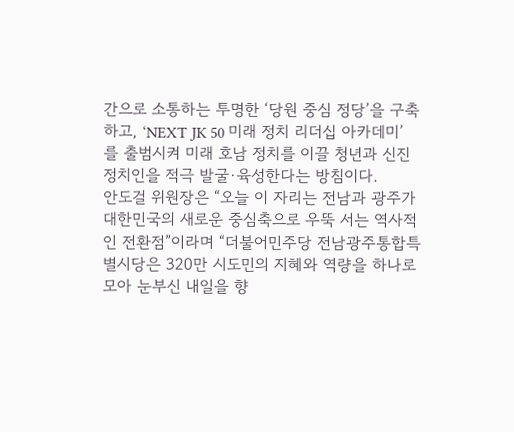간으로 소통하는 투명한 ‘당원 중심 정당’을 구축하고, ‘NEXT JK 50 미래 정치 리더십 아카데미’를 출범시켜 미래 호남 정치를 이끌 청년과 신진 정치인을 적극 발굴·육성한다는 방침이다.
안도걸 위원장은 “오늘 이 자리는 전남과 광주가 대한민국의 새로운 중심축으로 우뚝 서는 역사적인 전환점”이라며 “더불어민주당 전남광주통합특별시당은 320만 시도민의 지혜와 역량을 하나로 모아 눈부신 내일을 향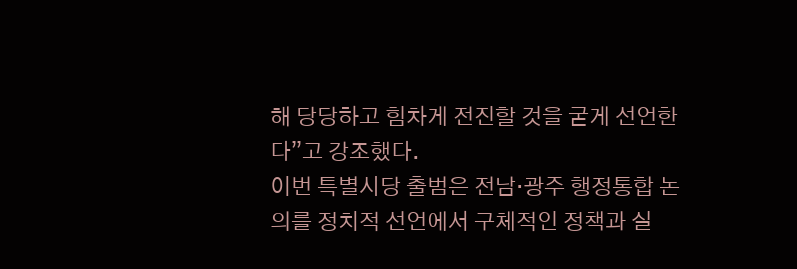해 당당하고 힘차게 전진할 것을 굳게 선언한다”고 강조했다.
이번 특별시당 출범은 전남·광주 행정통합 논의를 정치적 선언에서 구체적인 정책과 실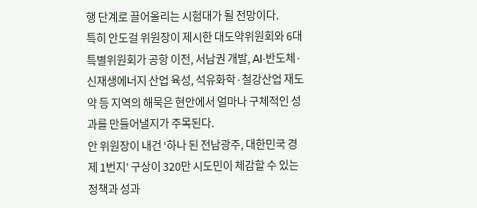행 단계로 끌어올리는 시험대가 될 전망이다.
특히 안도걸 위원장이 제시한 대도약위원회와 6대 특별위원회가 공항 이전, 서남권 개발, AI·반도체·신재생에너지 산업 육성, 석유화학·철강산업 재도약 등 지역의 해묵은 현안에서 얼마나 구체적인 성과를 만들어낼지가 주목된다.
안 위원장이 내건 ‘하나 된 전남광주, 대한민국 경제 1번지’ 구상이 320만 시도민이 체감할 수 있는 정책과 성과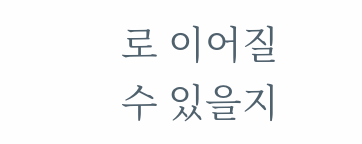로 이어질 수 있을지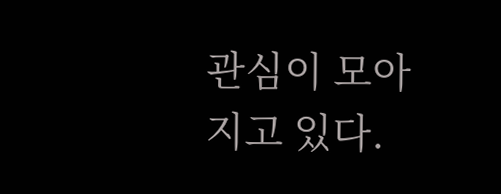관심이 모아지고 있다.